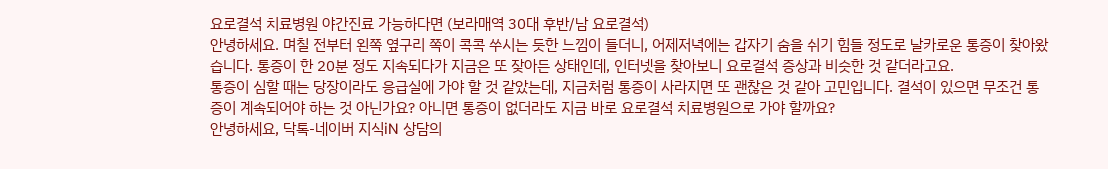요로결석 치료병원 야간진료 가능하다면 (보라매역 30대 후반/남 요로결석)
안녕하세요. 며칠 전부터 왼쪽 옆구리 쪽이 콕콕 쑤시는 듯한 느낌이 들더니, 어제저녁에는 갑자기 숨을 쉬기 힘들 정도로 날카로운 통증이 찾아왔습니다. 통증이 한 20분 정도 지속되다가 지금은 또 잦아든 상태인데, 인터넷을 찾아보니 요로결석 증상과 비슷한 것 같더라고요.
통증이 심할 때는 당장이라도 응급실에 가야 할 것 같았는데, 지금처럼 통증이 사라지면 또 괜찮은 것 같아 고민입니다. 결석이 있으면 무조건 통증이 계속되어야 하는 것 아닌가요? 아니면 통증이 없더라도 지금 바로 요로결석 치료병원으로 가야 할까요?
안녕하세요, 닥톡-네이버 지식iN 상담의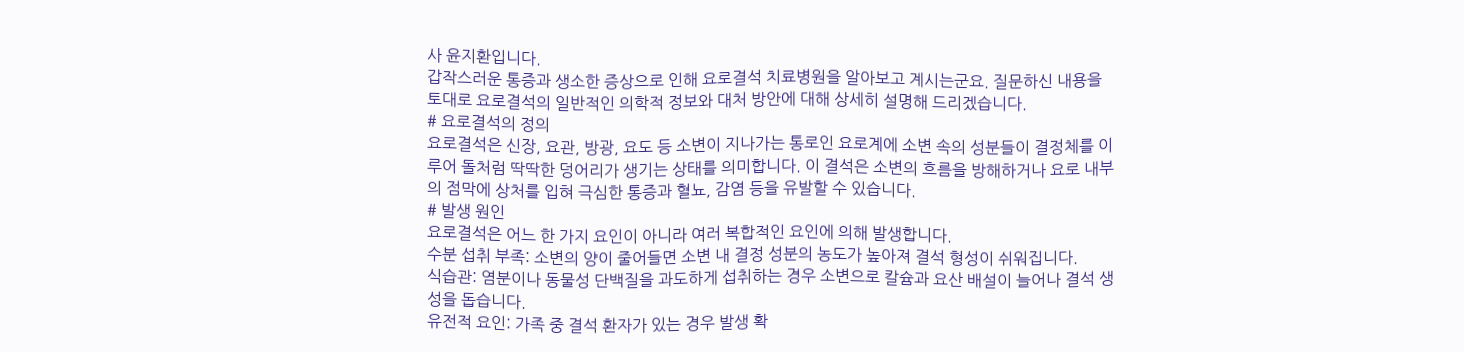사 윤지환입니다.
갑작스러운 통증과 생소한 증상으로 인해 요로결석 치료병원을 알아보고 계시는군요. 질문하신 내용을 토대로 요로결석의 일반적인 의학적 정보와 대처 방안에 대해 상세히 설명해 드리겠습니다.
# 요로결석의 정의
요로결석은 신장, 요관, 방광, 요도 등 소변이 지나가는 통로인 요로계에 소변 속의 성분들이 결정체를 이루어 돌처럼 딱딱한 덩어리가 생기는 상태를 의미합니다. 이 결석은 소변의 흐름을 방해하거나 요로 내부의 점막에 상처를 입혀 극심한 통증과 혈뇨, 감염 등을 유발할 수 있습니다.
# 발생 원인
요로결석은 어느 한 가지 요인이 아니라 여러 복합적인 요인에 의해 발생합니다.
수분 섭취 부족: 소변의 양이 줄어들면 소변 내 결정 성분의 농도가 높아져 결석 형성이 쉬워집니다.
식습관: 염분이나 동물성 단백질을 과도하게 섭취하는 경우 소변으로 칼슘과 요산 배설이 늘어나 결석 생성을 돕습니다.
유전적 요인: 가족 중 결석 환자가 있는 경우 발생 확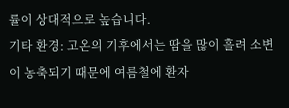률이 상대적으로 높습니다.
기타 환경: 고온의 기후에서는 땀을 많이 흘려 소변이 농축되기 때문에 여름철에 환자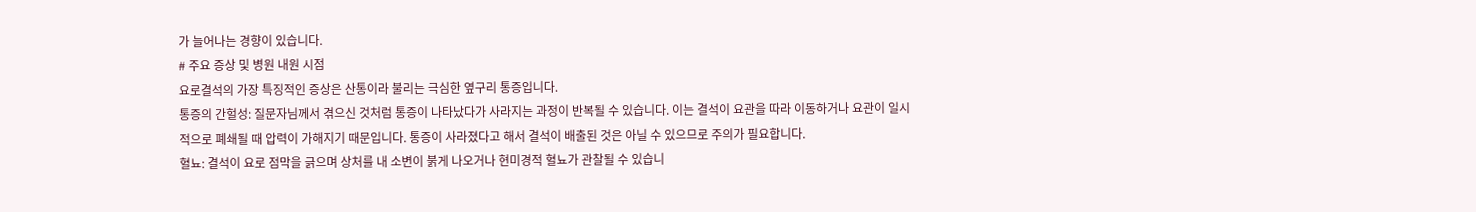가 늘어나는 경향이 있습니다.
# 주요 증상 및 병원 내원 시점
요로결석의 가장 특징적인 증상은 산통이라 불리는 극심한 옆구리 통증입니다.
통증의 간헐성: 질문자님께서 겪으신 것처럼 통증이 나타났다가 사라지는 과정이 반복될 수 있습니다. 이는 결석이 요관을 따라 이동하거나 요관이 일시적으로 폐쇄될 때 압력이 가해지기 때문입니다. 통증이 사라졌다고 해서 결석이 배출된 것은 아닐 수 있으므로 주의가 필요합니다.
혈뇨: 결석이 요로 점막을 긁으며 상처를 내 소변이 붉게 나오거나 현미경적 혈뇨가 관찰될 수 있습니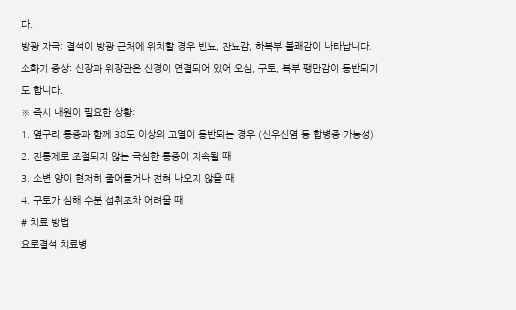다.
방광 자극: 결석이 방광 근처에 위치할 경우 빈뇨, 잔뇨감, 하복부 불쾌감이 나타납니다.
소화기 증상: 신장과 위장관은 신경이 연결되어 있어 오심, 구토, 복부 팽만감이 동반되기도 합니다.
※ 즉시 내원이 필요한 상황:
1. 옆구리 통증과 함께 38도 이상의 고열이 동반되는 경우 (신우신염 등 합병증 가능성)
2. 진통제로 조절되지 않는 극심한 통증이 지속될 때
3. 소변 양이 현저히 줄어들거나 전혀 나오지 않을 때
4. 구토가 심해 수분 섭취조차 어려울 때
# 치료 방법
요로결석 치료병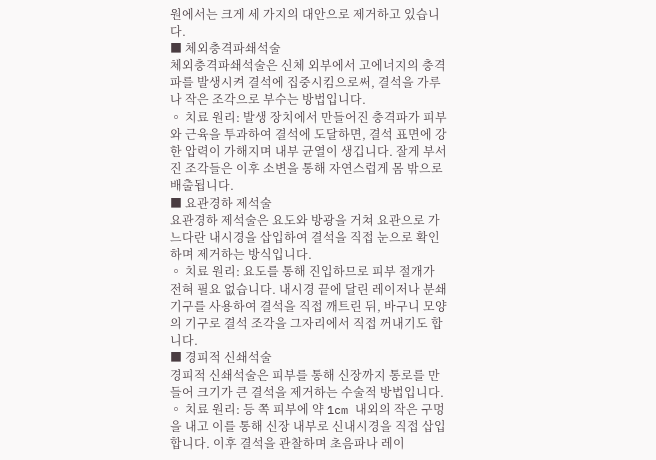원에서는 크게 세 가지의 대안으로 제거하고 있습니다.
■ 체외충격파쇄석술
체외충격파쇄석술은 신체 외부에서 고에너지의 충격파를 발생시켜 결석에 집중시킴으로써, 결석을 가루나 작은 조각으로 부수는 방법입니다.
◦ 치료 원리: 발생 장치에서 만들어진 충격파가 피부와 근육을 투과하여 결석에 도달하면, 결석 표면에 강한 압력이 가해지며 내부 균열이 생깁니다. 잘게 부서진 조각들은 이후 소변을 통해 자연스럽게 몸 밖으로 배출됩니다.
■ 요관경하 제석술
요관경하 제석술은 요도와 방광을 거쳐 요관으로 가느다란 내시경을 삽입하여 결석을 직접 눈으로 확인하며 제거하는 방식입니다.
◦ 치료 원리: 요도를 통해 진입하므로 피부 절개가 전혀 필요 없습니다. 내시경 끝에 달린 레이저나 분쇄 기구를 사용하여 결석을 직접 깨트린 뒤, 바구니 모양의 기구로 결석 조각을 그자리에서 직접 꺼내기도 합니다.
■ 경피적 신쇄석술
경피적 신쇄석술은 피부를 통해 신장까지 통로를 만들어 크기가 큰 결석을 제거하는 수술적 방법입니다.
◦ 치료 원리: 등 쪽 피부에 약 1cm 내외의 작은 구멍을 내고 이를 통해 신장 내부로 신내시경을 직접 삽입합니다. 이후 결석을 관찰하며 초음파나 레이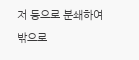저 등으로 분쇄하여 밖으로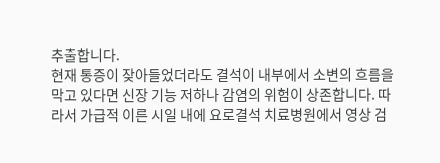추출합니다.
현재 통증이 잦아들었더라도 결석이 내부에서 소변의 흐름을 막고 있다면 신장 기능 저하나 감염의 위험이 상존합니다. 따라서 가급적 이른 시일 내에 요로결석 치료병원에서 영상 검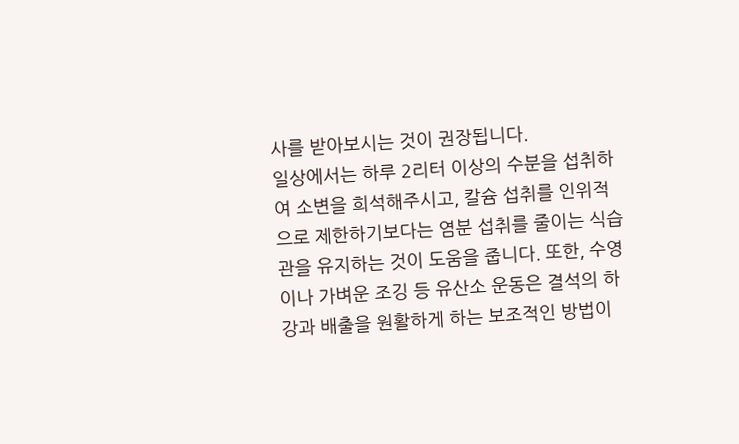사를 받아보시는 것이 권장됩니다.
일상에서는 하루 2리터 이상의 수분을 섭취하여 소변을 희석해주시고, 칼슘 섭취를 인위적으로 제한하기보다는 염분 섭취를 줄이는 식습관을 유지하는 것이 도움을 줍니다. 또한, 수영이나 가벼운 조깅 등 유산소 운동은 결석의 하강과 배출을 원활하게 하는 보조적인 방법이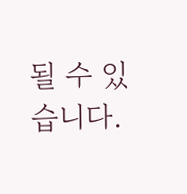될 수 있습니다.